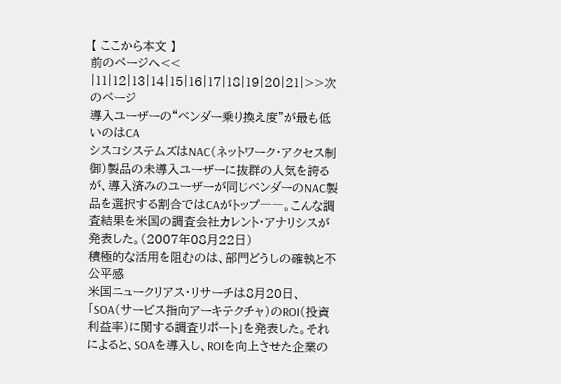【 ここから本文 】
前のページへ<< |11|12|13|14|15|16|17|18|19|20|21|>>次のページ
導入ユーザーの“ベンダー乗り換え度”が最も低いのはCA
シスコシステムズはNAC(ネットワーク・アクセス制御)製品の未導入ユーザーに抜群の人気を誇るが、導入済みのユーザーが同じベンダーのNAC製品を選択する割合ではCAがトップ――。こんな調査結果を米国の調査会社カレント・アナリシスが発表した。(2007年08月22日)
積極的な活用を阻むのは、部門どうしの確執と不公平感
米国ニュークリアス・リサーチは8月20日、「SOA(サービス指向アーキテクチャ)のROI(投資利益率)に関する調査リポート」を発表した。それによると、SOAを導入し、ROIを向上させた企業の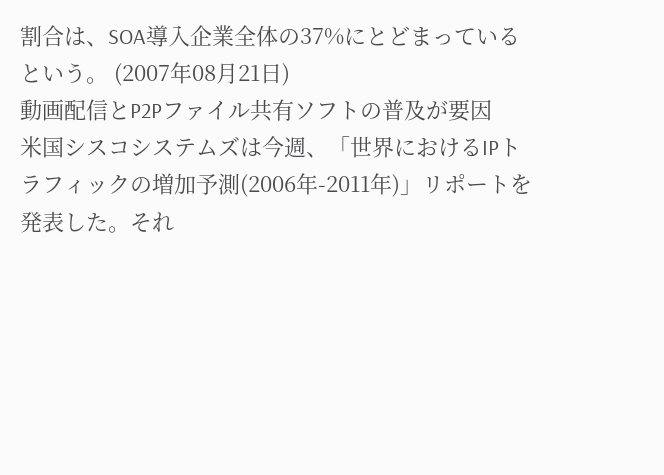割合は、SOA導入企業全体の37%にとどまっているという。 (2007年08月21日)
動画配信とP2Pファイル共有ソフトの普及が要因
米国シスコシステムズは今週、「世界におけるIPトラフィックの増加予測(2006年-2011年)」リポートを発表した。それ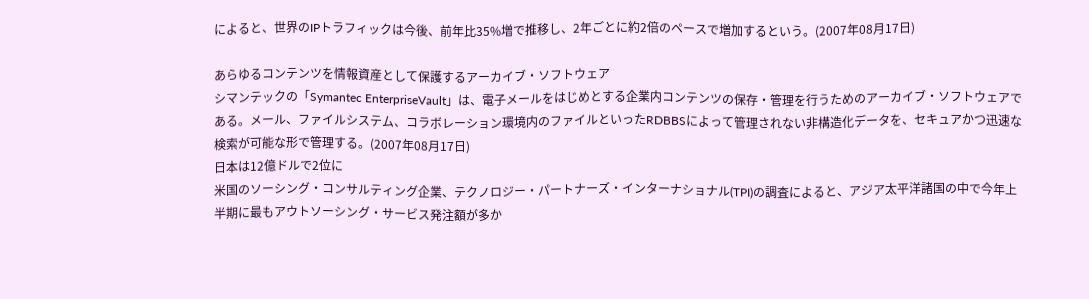によると、世界のIPトラフィックは今後、前年比35%増で推移し、2年ごとに約2倍のペースで増加するという。(2007年08月17日)

あらゆるコンテンツを情報資産として保護するアーカイブ・ソフトウェア
シマンテックの「Symantec EnterpriseVault」は、電子メールをはじめとする企業内コンテンツの保存・管理を行うためのアーカイブ・ソフトウェアである。メール、ファイルシステム、コラボレーション環境内のファイルといったRDBBSによって管理されない非構造化データを、セキュアかつ迅速な検索が可能な形で管理する。(2007年08月17日)
日本は12億ドルで2位に
米国のソーシング・コンサルティング企業、テクノロジー・パートナーズ・インターナショナル(TPI)の調査によると、アジア太平洋諸国の中で今年上半期に最もアウトソーシング・サービス発注額が多か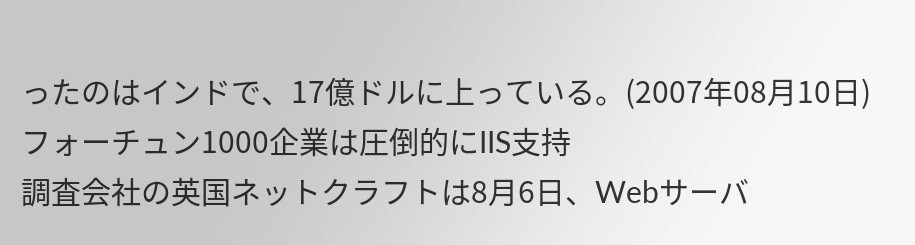ったのはインドで、17億ドルに上っている。(2007年08月10日)
フォーチュン1000企業は圧倒的にIIS支持
調査会社の英国ネットクラフトは8月6日、Webサーバ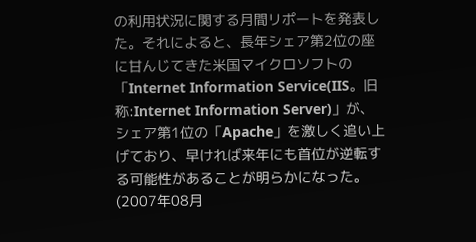の利用状況に関する月間リポートを発表した。それによると、長年シェア第2位の座に甘んじてきた米国マイクロソフトの「Internet Information Service(IIS。旧称:Internet Information Server)」が、シェア第1位の「Apache」を激しく追い上げており、早ければ来年にも首位が逆転する可能性があることが明らかになった。(2007年08月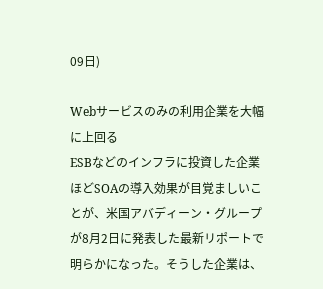09日)

Webサービスのみの利用企業を大幅に上回る
ESBなどのインフラに投資した企業ほどSOAの導入効果が目覚ましいことが、米国アバディーン・グループが8月2日に発表した最新リポートで明らかになった。そうした企業は、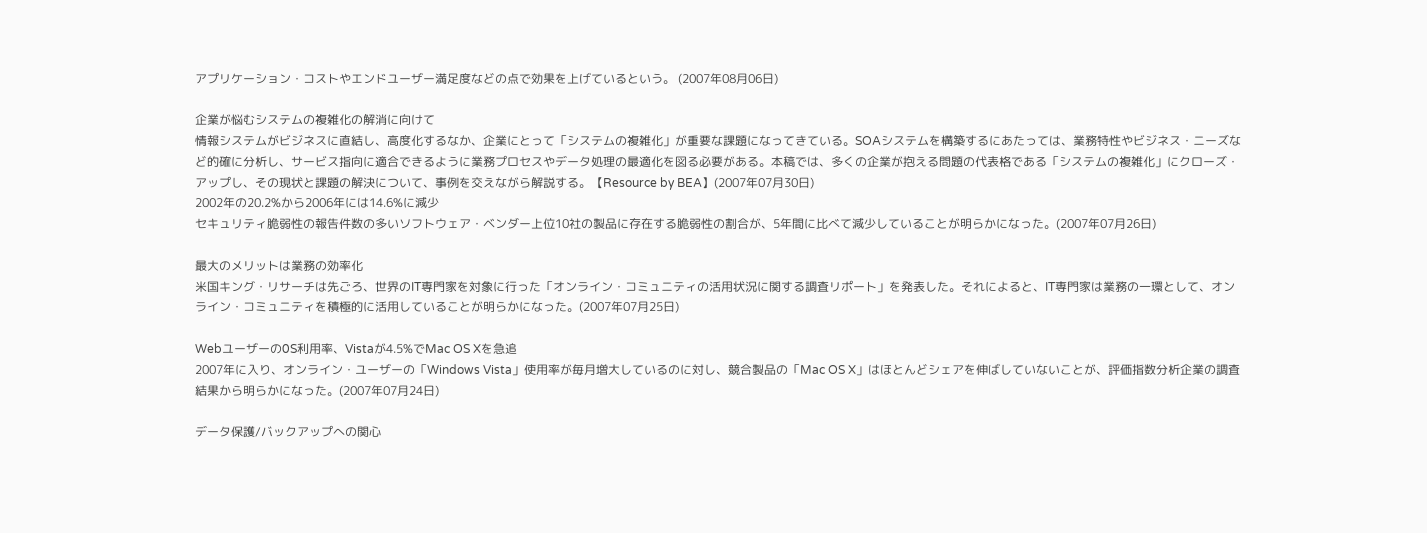アプリケーション・コストやエンドユーザー満足度などの点で効果を上げているという。 (2007年08月06日)

企業が悩むシステムの複雑化の解消に向けて
情報システムがビジネスに直結し、高度化するなか、企業にとって「システムの複雑化」が重要な課題になってきている。SOAシステムを構築するにあたっては、業務特性やビジネス・ニーズなど的確に分析し、サービス指向に適合できるように業務プロセスやデータ処理の最適化を図る必要がある。本稿では、多くの企業が抱える問題の代表格である「システムの複雑化」にクローズ・アップし、その現状と課題の解決について、事例を交えながら解説する。【Resource by BEA】(2007年07月30日)
2002年の20.2%から2006年には14.6%に減少
セキュリティ脆弱性の報告件数の多いソフトウェア・ベンダー上位10社の製品に存在する脆弱性の割合が、5年間に比べて減少していることが明らかになった。(2007年07月26日)

最大のメリットは業務の効率化
米国キング・リサーチは先ごろ、世界のIT専門家を対象に行った「オンライン・コミュニティの活用状況に関する調査リポート」を発表した。それによると、IT専門家は業務の一環として、オンライン・コミュニティを積極的に活用していることが明らかになった。(2007年07月25日)

Webユーザーの0S利用率、Vistaが4.5%でMac OS Xを急追
2007年に入り、オンライン・ユーザーの「Windows Vista」使用率が毎月増大しているのに対し、競合製品の「Mac OS X」はほとんどシェアを伸ばしていないことが、評価指数分析企業の調査結果から明らかになった。(2007年07月24日)

データ保護/バックアップへの関心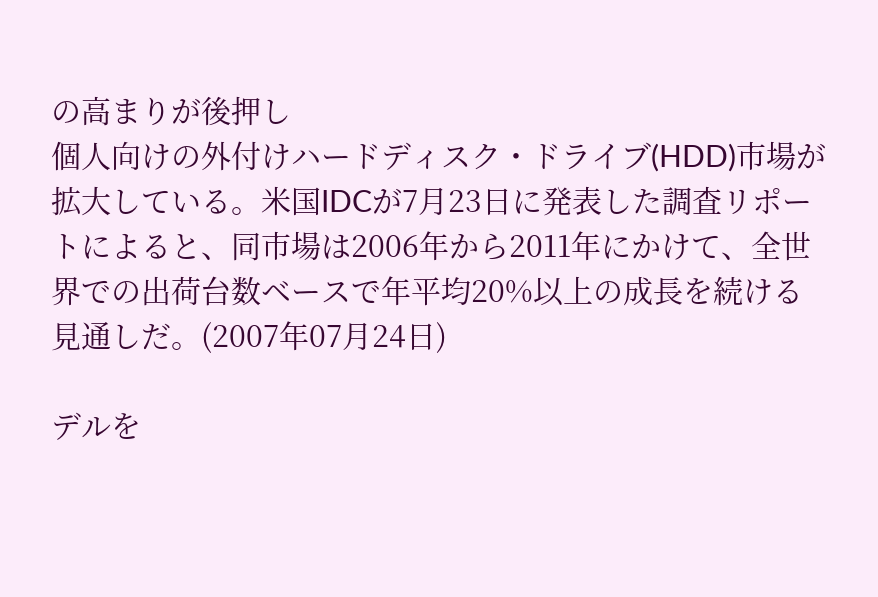の高まりが後押し
個人向けの外付けハードディスク・ドライブ(HDD)市場が拡大している。米国IDCが7月23日に発表した調査リポートによると、同市場は2006年から2011年にかけて、全世界での出荷台数ベースで年平均20%以上の成長を続ける見通しだ。(2007年07月24日)

デルを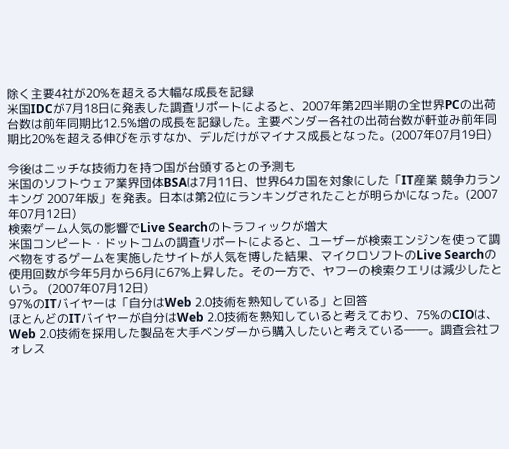除く主要4社が20%を超える大幅な成長を記録
米国IDCが7月18日に発表した調査リポートによると、2007年第2四半期の全世界PCの出荷台数は前年同期比12.5%増の成長を記録した。主要ベンダー各社の出荷台数が軒並み前年同期比20%を超える伸びを示すなか、デルだけがマイナス成長となった。(2007年07月19日)

今後はニッチな技術力を持つ国が台頭するとの予測も
米国のソフトウェア業界団体BSAは7月11日、世界64カ国を対象にした「IT産業 競争力ランキング 2007年版」を発表。日本は第2位にランキングされたことが明らかになった。(2007年07月12日)
検索ゲーム人気の影響でLive Searchのトラフィックが増大
米国コンピート・ドットコムの調査リポートによると、ユーザーが検索エンジンを使って調べ物をするゲームを実施したサイトが人気を博した結果、マイクロソフトのLive Searchの使用回数が今年5月から6月に67%上昇した。その一方で、ヤフーの検索クエリは減少したという。 (2007年07月12日)
97%のITバイヤーは「自分はWeb 2.0技術を熟知している」と回答
ほとんどのITバイヤーが自分はWeb 2.0技術を熟知していると考えており、75%のCIOは、Web 2.0技術を採用した製品を大手ベンダーから購入したいと考えている――。調査会社フォレス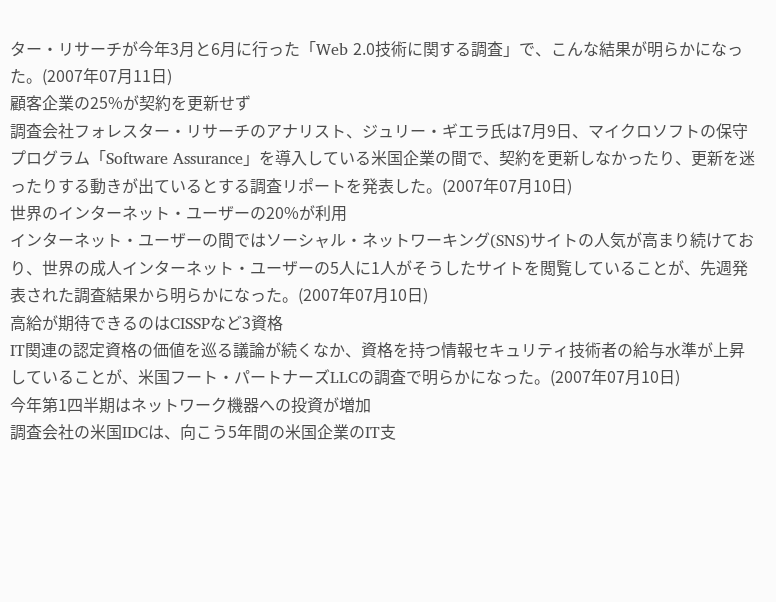ター・リサーチが今年3月と6月に行った「Web 2.0技術に関する調査」で、こんな結果が明らかになった。(2007年07月11日)
顧客企業の25%が契約を更新せず
調査会社フォレスター・リサーチのアナリスト、ジュリー・ギエラ氏は7月9日、マイクロソフトの保守プログラム「Software Assurance」を導入している米国企業の間で、契約を更新しなかったり、更新を迷ったりする動きが出ているとする調査リポートを発表した。(2007年07月10日)
世界のインターネット・ユーザーの20%が利用
インターネット・ユーザーの間ではソーシャル・ネットワーキング(SNS)サイトの人気が高まり続けており、世界の成人インターネット・ユーザーの5人に1人がそうしたサイトを閲覧していることが、先週発表された調査結果から明らかになった。(2007年07月10日)
高給が期待できるのはCISSPなど3資格
IT関連の認定資格の価値を巡る議論が続くなか、資格を持つ情報セキュリティ技術者の給与水準が上昇していることが、米国フート・パートナーズLLCの調査で明らかになった。(2007年07月10日)
今年第1四半期はネットワーク機器への投資が増加
調査会社の米国IDCは、向こう5年間の米国企業のIT支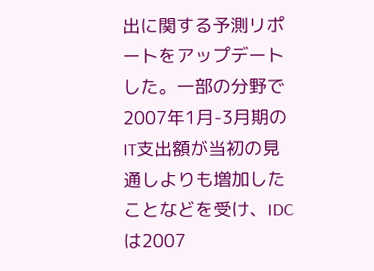出に関する予測リポートをアップデートした。一部の分野で2007年1月-3月期のIT支出額が当初の見通しよりも増加したことなどを受け、IDCは2007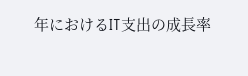年におけるIT支出の成長率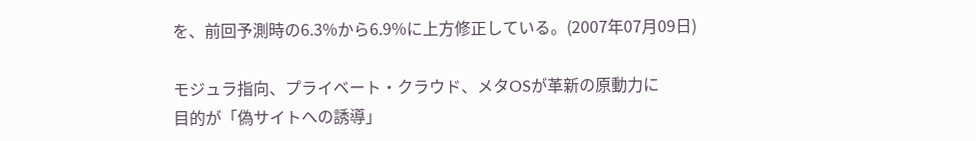を、前回予測時の6.3%から6.9%に上方修正している。(2007年07月09日)

モジュラ指向、プライベート・クラウド、メタOSが革新の原動力に
目的が「偽サイトへの誘導」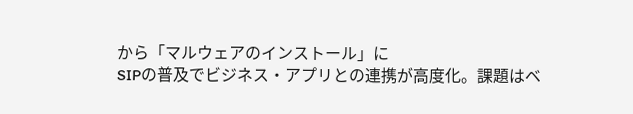から「マルウェアのインストール」に
SIPの普及でビジネス・アプリとの連携が高度化。課題はベ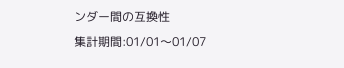ンダー間の互換性
集計期間:01/01〜01/07